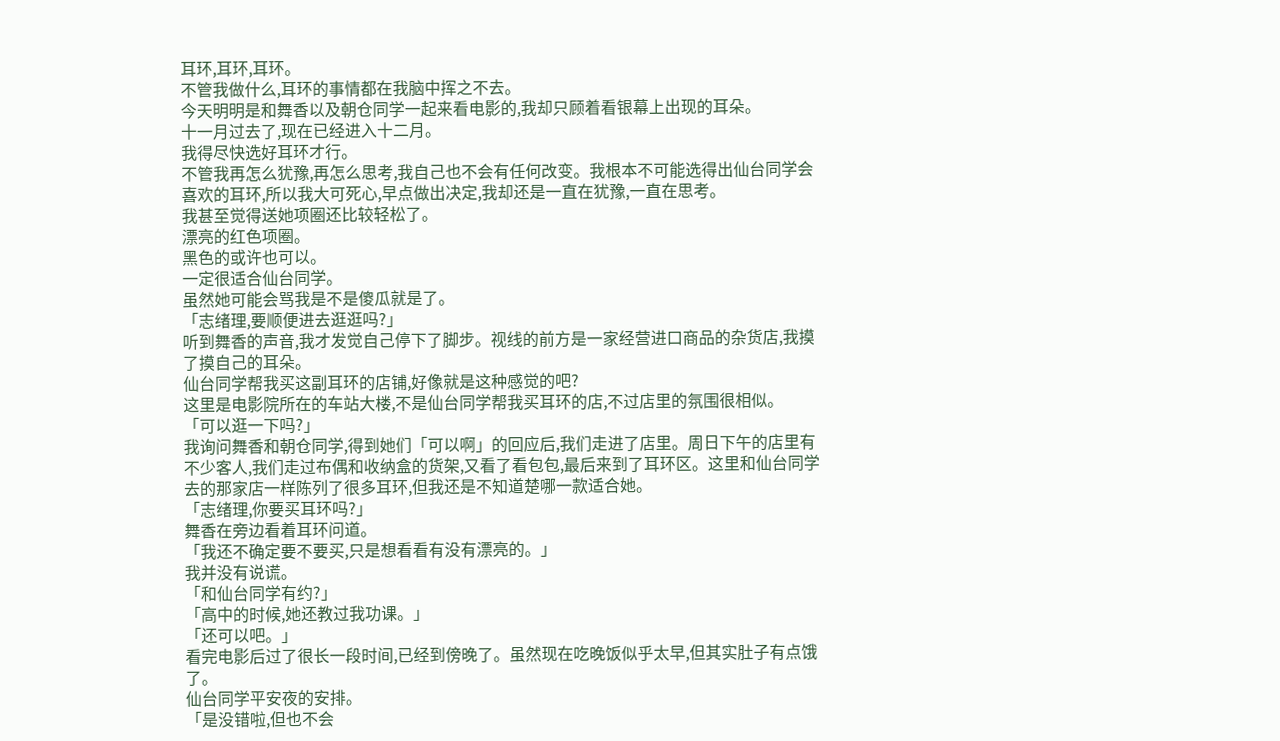耳环,耳环,耳环。
不管我做什么,耳环的事情都在我脑中挥之不去。
今天明明是和舞香以及朝仓同学一起来看电影的,我却只顾着看银幕上出现的耳朵。
十一月过去了,现在已经进入十二月。
我得尽快选好耳环才行。
不管我再怎么犹豫,再怎么思考,我自己也不会有任何改变。我根本不可能选得出仙台同学会喜欢的耳环,所以我大可死心,早点做出决定,我却还是一直在犹豫,一直在思考。
我甚至觉得送她项圈还比较轻松了。
漂亮的红色项圈。
黑色的或许也可以。
一定很适合仙台同学。
虽然她可能会骂我是不是傻瓜就是了。
「志绪理,要顺便进去逛逛吗?」
听到舞香的声音,我才发觉自己停下了脚步。视线的前方是一家经营进口商品的杂货店,我摸了摸自己的耳朵。
仙台同学帮我买这副耳环的店铺,好像就是这种感觉的吧?
这里是电影院所在的车站大楼,不是仙台同学帮我买耳环的店,不过店里的氛围很相似。
「可以逛一下吗?」
我询问舞香和朝仓同学,得到她们「可以啊」的回应后,我们走进了店里。周日下午的店里有不少客人,我们走过布偶和收纳盒的货架,又看了看包包,最后来到了耳环区。这里和仙台同学去的那家店一样陈列了很多耳环,但我还是不知道楚哪一款适合她。
「志绪理,你要买耳环吗?」
舞香在旁边看着耳环问道。
「我还不确定要不要买,只是想看看有没有漂亮的。」
我并没有说谎。
「和仙台同学有约?」
「高中的时候,她还教过我功课。」
「还可以吧。」
看完电影后过了很长一段时间,已经到傍晚了。虽然现在吃晚饭似乎太早,但其实肚子有点饿了。
仙台同学平安夜的安排。
「是没错啦,但也不会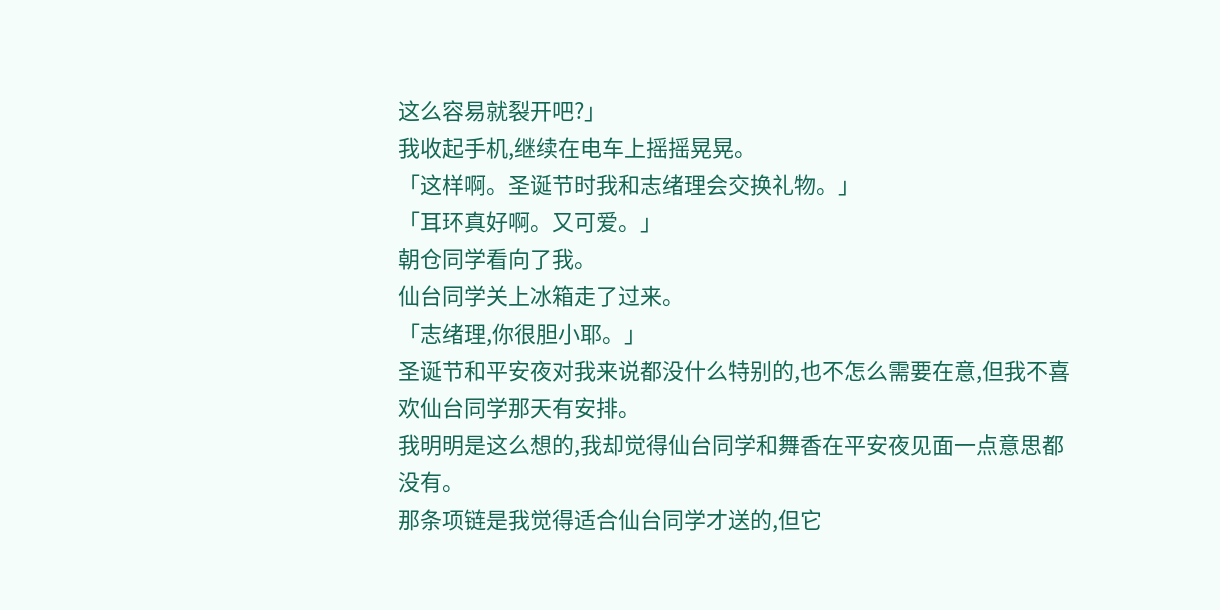这么容易就裂开吧?」
我收起手机,继续在电车上摇摇晃晃。
「这样啊。圣诞节时我和志绪理会交换礼物。」
「耳环真好啊。又可爱。」
朝仓同学看向了我。
仙台同学关上冰箱走了过来。
「志绪理,你很胆小耶。」
圣诞节和平安夜对我来说都没什么特别的,也不怎么需要在意,但我不喜欢仙台同学那天有安排。
我明明是这么想的,我却觉得仙台同学和舞香在平安夜见面一点意思都没有。
那条项链是我觉得适合仙台同学才送的,但它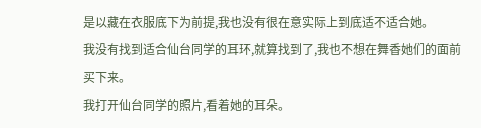是以藏在衣服底下为前提,我也没有很在意实际上到底适不适合她。
我没有找到适合仙台同学的耳环,就算找到了,我也不想在舞香她们的面前买下来。
我打开仙台同学的照片,看着她的耳朵。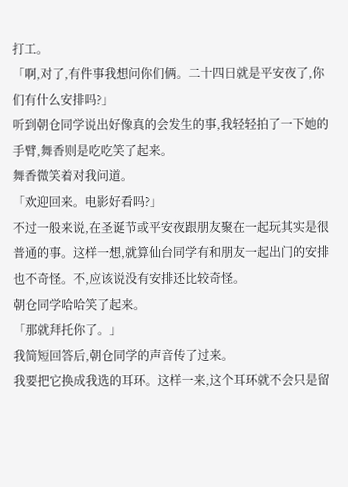打工。
「啊,对了,有件事我想问你们俩。二十四日就是平安夜了,你们有什么安排吗?」
听到朝仓同学说出好像真的会发生的事,我轻轻拍了一下她的手臂,舞香则是吃吃笑了起来。
舞香微笑着对我问道。
「欢迎回来。电影好看吗?」
不过一般来说,在圣诞节或平安夜跟朋友聚在一起玩其实是很普通的事。这样一想,就算仙台同学有和朋友一起出门的安排也不奇怪。不,应该说没有安排还比较奇怪。
朝仓同学哈哈笑了起来。
「那就拜托你了。」
我简短回答后,朝仓同学的声音传了过来。
我要把它换成我选的耳环。这样一来,这个耳环就不会只是留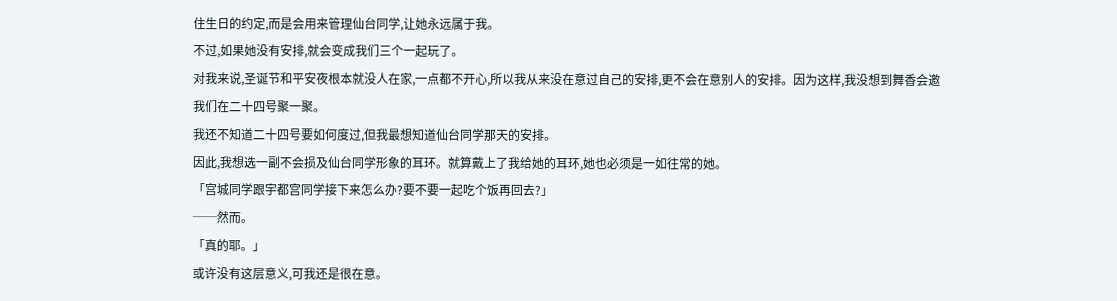住生日的约定,而是会用来管理仙台同学,让她永远属于我。
不过,如果她没有安排,就会变成我们三个一起玩了。
对我来说,圣诞节和平安夜根本就没人在家,一点都不开心,所以我从来没在意过自己的安排,更不会在意别人的安排。因为这样,我没想到舞香会邀我们在二十四号聚一聚。
我还不知道二十四号要如何度过,但我最想知道仙台同学那天的安排。
因此,我想选一副不会损及仙台同学形象的耳环。就算戴上了我给她的耳环,她也必须是一如往常的她。
「宫城同学跟宇都宫同学接下来怎么办?要不要一起吃个饭再回去?」
──然而。
「真的耶。」
或许没有这层意义,可我还是很在意。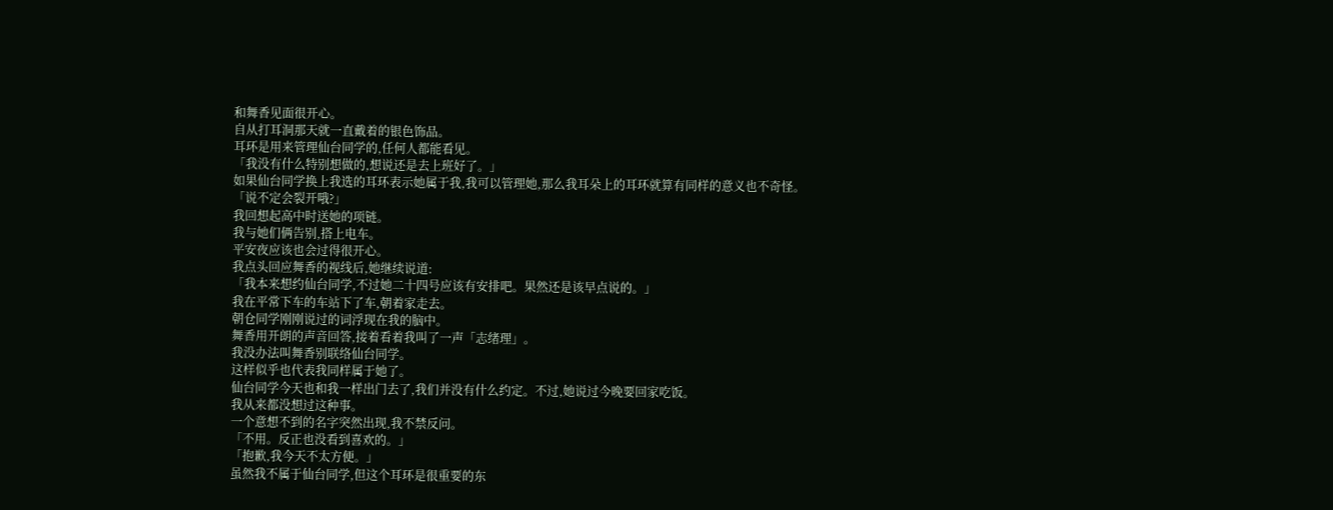和舞香见面很开心。
自从打耳洞那天就一直戴着的银色饰品。
耳环是用来管理仙台同学的,任何人都能看见。
「我没有什么特别想做的,想说还是去上班好了。」
如果仙台同学换上我选的耳环表示她属于我,我可以管理她,那么我耳朵上的耳环就算有同样的意义也不奇怪。
「说不定会裂开哦?」
我回想起高中时送她的项链。
我与她们俩告别,搭上电车。
平安夜应该也会过得很开心。
我点头回应舞香的视线后,她继续说道:
「我本来想约仙台同学,不过她二十四号应该有安排吧。果然还是该早点说的。」
我在平常下车的车站下了车,朝着家走去。
朝仓同学刚刚说过的词浮现在我的脑中。
舞香用开朗的声音回答,接着看着我叫了一声「志绪理」。
我没办法叫舞香别联络仙台同学。
这样似乎也代表我同样属于她了。
仙台同学今天也和我一样出门去了,我们并没有什么约定。不过,她说过今晚要回家吃饭。
我从来都没想过这种事。
一个意想不到的名字突然出现,我不禁反问。
「不用。反正也没看到喜欢的。」
「抱歉,我今天不太方便。」
虽然我不属于仙台同学,但这个耳环是很重要的东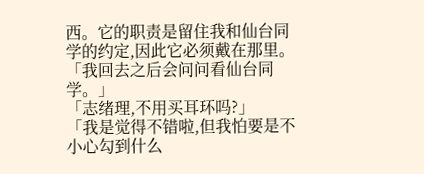西。它的职责是留住我和仙台同学的约定,因此它必须戴在那里。
「我回去之后会问问看仙台同学。」
「志绪理,不用买耳环吗?」
「我是觉得不错啦,但我怕要是不小心勾到什么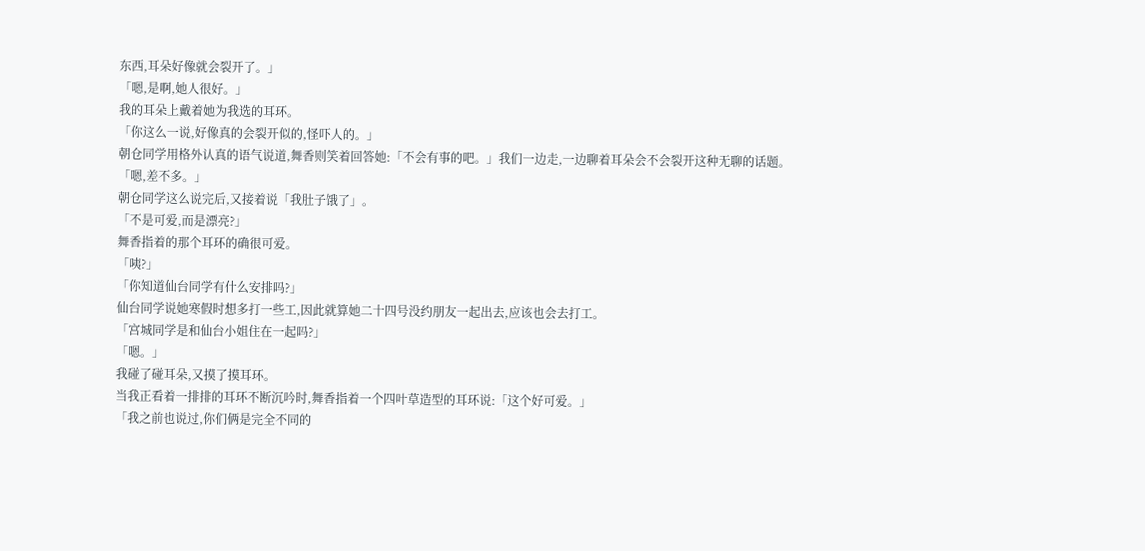东西,耳朵好像就会裂开了。」
「嗯,是啊,她人很好。」
我的耳朵上戴着她为我选的耳环。
「你这么一说,好像真的会裂开似的,怪吓人的。」
朝仓同学用格外认真的语气说道,舞香则笑着回答她:「不会有事的吧。」我们一边走,一边聊着耳朵会不会裂开这种无聊的话题。
「嗯,差不多。」
朝仓同学这么说完后,又接着说「我肚子饿了」。
「不是可爱,而是漂亮?」
舞香指着的那个耳环的确很可爱。
「咦?」
「你知道仙台同学有什么安排吗?」
仙台同学说她寒假时想多打一些工,因此就算她二十四号没约朋友一起出去,应该也会去打工。
「宫城同学是和仙台小姐住在一起吗?」
「嗯。」
我碰了碰耳朵,又摸了摸耳环。
当我正看着一排排的耳环不断沉吟时,舞香指着一个四叶草造型的耳环说:「这个好可爱。」
「我之前也说过,你们俩是完全不同的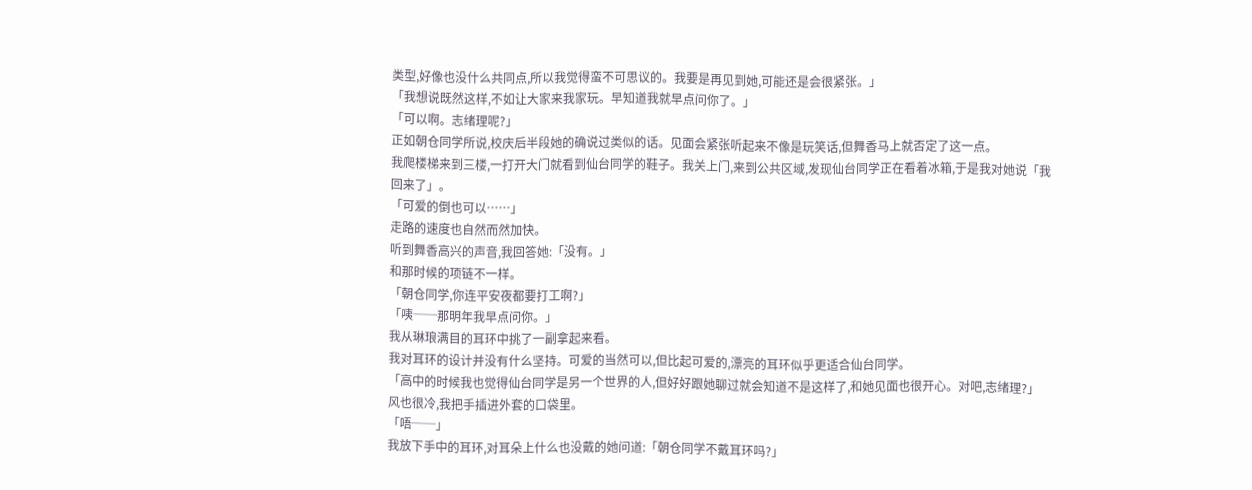类型,好像也没什么共同点,所以我觉得蛮不可思议的。我要是再见到她,可能还是会很紧张。」
「我想说既然这样,不如让大家来我家玩。早知道我就早点问你了。」
「可以啊。志绪理呢?」
正如朝仓同学所说,校庆后半段她的确说过类似的话。见面会紧张听起来不像是玩笑话,但舞香马上就否定了这一点。
我爬楼梯来到三楼,一打开大门就看到仙台同学的鞋子。我关上门,来到公共区域,发现仙台同学正在看着冰箱,于是我对她说「我回来了」。
「可爱的倒也可以……」
走路的速度也自然而然加快。
听到舞香高兴的声音,我回答她:「没有。」
和那时候的项链不一样。
「朝仓同学,你连平安夜都要打工啊?」
「咦──那明年我早点问你。」
我从琳琅满目的耳环中挑了一副拿起来看。
我对耳环的设计并没有什么坚持。可爱的当然可以,但比起可爱的,漂亮的耳环似乎更适合仙台同学。
「高中的时候我也觉得仙台同学是另一个世界的人,但好好跟她聊过就会知道不是这样了,和她见面也很开心。对吧,志绪理?」
风也很冷,我把手插进外套的口袋里。
「唔──」
我放下手中的耳环,对耳朵上什么也没戴的她问道:「朝仓同学不戴耳环吗?」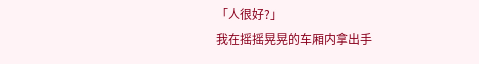「人很好?」
我在摇摇晃晃的车厢内拿出手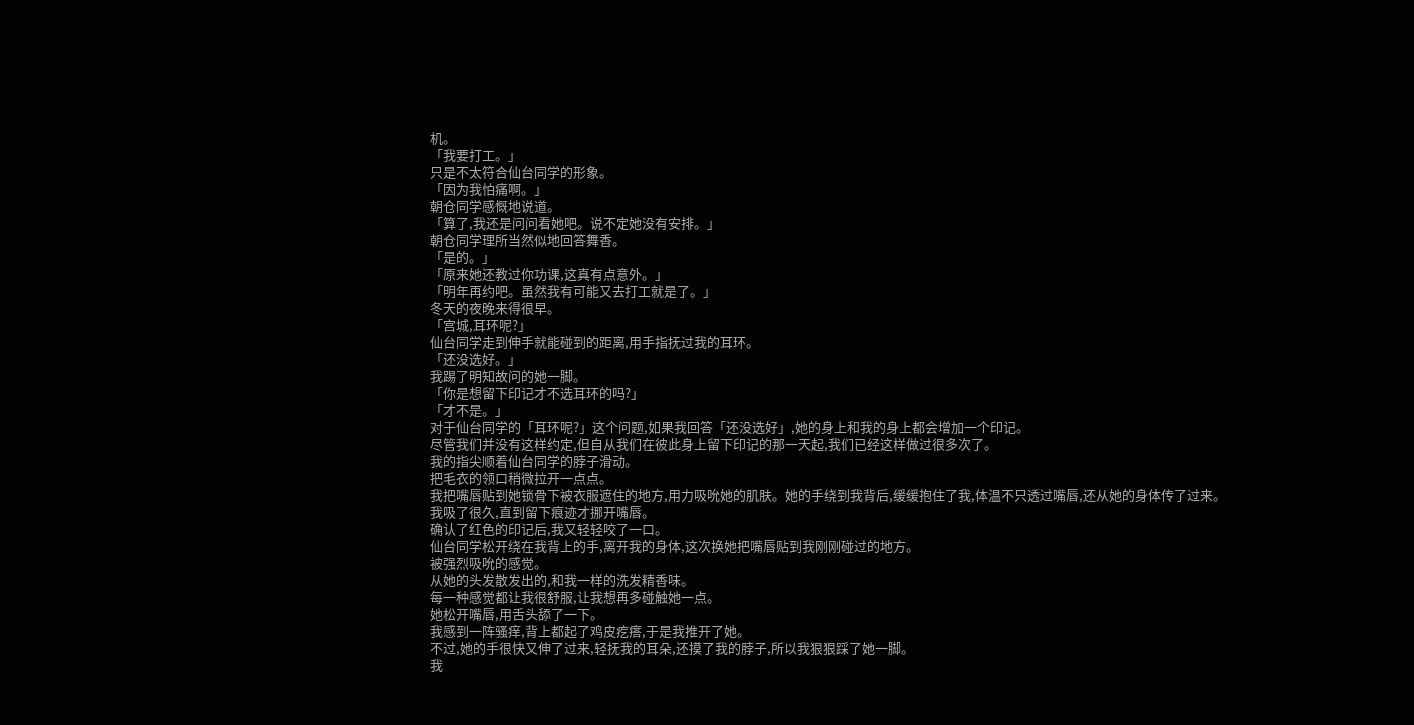机。
「我要打工。」
只是不太符合仙台同学的形象。
「因为我怕痛啊。」
朝仓同学感慨地说道。
「算了,我还是问问看她吧。说不定她没有安排。」
朝仓同学理所当然似地回答舞香。
「是的。」
「原来她还教过你功课,这真有点意外。」
「明年再约吧。虽然我有可能又去打工就是了。」
冬天的夜晚来得很早。
「宫城,耳环呢?」
仙台同学走到伸手就能碰到的距离,用手指抚过我的耳环。
「还没选好。」
我踢了明知故问的她一脚。
「你是想留下印记才不选耳环的吗?」
「才不是。」
对于仙台同学的「耳环呢?」这个问题,如果我回答「还没选好」,她的身上和我的身上都会增加一个印记。
尽管我们并没有这样约定,但自从我们在彼此身上留下印记的那一天起,我们已经这样做过很多次了。
我的指尖顺着仙台同学的脖子滑动。
把毛衣的领口稍微拉开一点点。
我把嘴唇贴到她锁骨下被衣服遮住的地方,用力吸吮她的肌肤。她的手绕到我背后,缓缓抱住了我,体温不只透过嘴唇,还从她的身体传了过来。
我吸了很久,直到留下痕迹才挪开嘴唇。
确认了红色的印记后,我又轻轻咬了一口。
仙台同学松开绕在我背上的手,离开我的身体,这次换她把嘴唇贴到我刚刚碰过的地方。
被强烈吸吮的感觉。
从她的头发散发出的,和我一样的洗发精香味。
每一种感觉都让我很舒服,让我想再多碰触她一点。
她松开嘴唇,用舌头舔了一下。
我感到一阵骚痒,背上都起了鸡皮疙瘩,于是我推开了她。
不过,她的手很快又伸了过来,轻抚我的耳朵,还摸了我的脖子,所以我狠狠踩了她一脚。
我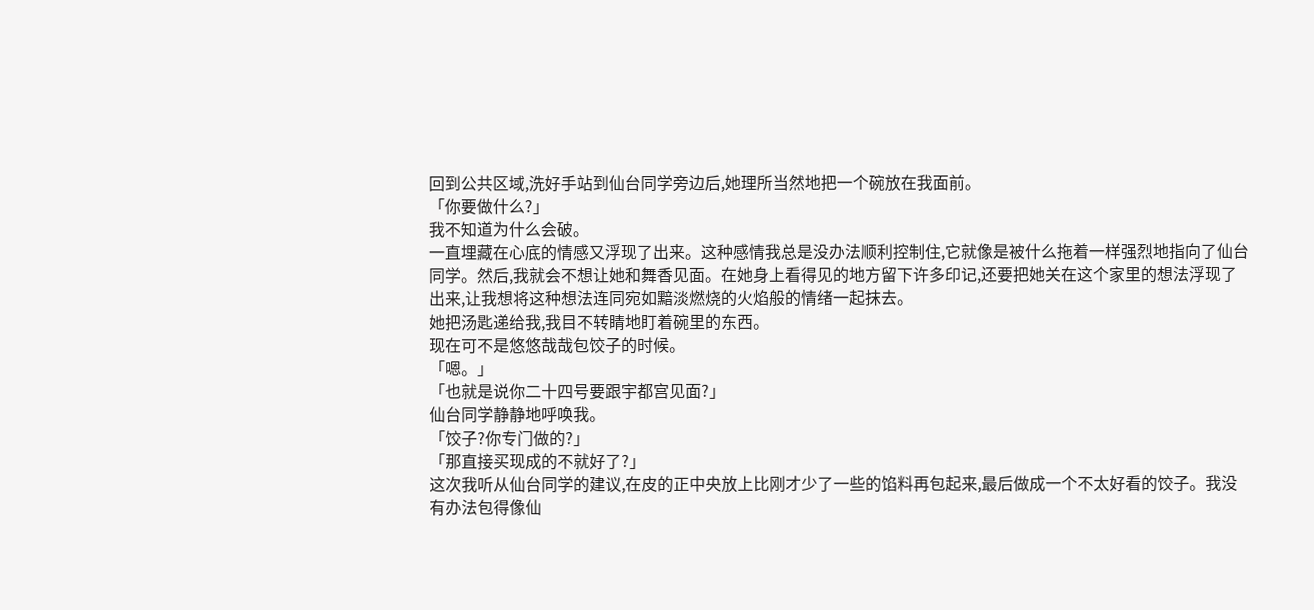回到公共区域,洗好手站到仙台同学旁边后,她理所当然地把一个碗放在我面前。
「你要做什么?」
我不知道为什么会破。
一直埋藏在心底的情感又浮现了出来。这种感情我总是没办法顺利控制住,它就像是被什么拖着一样强烈地指向了仙台同学。然后,我就会不想让她和舞香见面。在她身上看得见的地方留下许多印记,还要把她关在这个家里的想法浮现了出来,让我想将这种想法连同宛如黯淡燃烧的火焰般的情绪一起抹去。
她把汤匙递给我,我目不转睛地盯着碗里的东西。
现在可不是悠悠哉哉包饺子的时候。
「嗯。」
「也就是说你二十四号要跟宇都宫见面?」
仙台同学静静地呼唤我。
「饺子?你专门做的?」
「那直接买现成的不就好了?」
这次我听从仙台同学的建议,在皮的正中央放上比刚才少了一些的馅料再包起来,最后做成一个不太好看的饺子。我没有办法包得像仙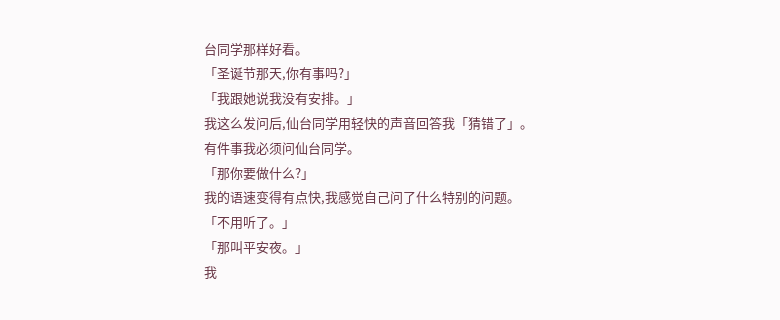台同学那样好看。
「圣诞节那天,你有事吗?」
「我跟她说我没有安排。」
我这么发问后,仙台同学用轻快的声音回答我「猜错了」。
有件事我必须问仙台同学。
「那你要做什么?」
我的语速变得有点快,我感觉自己问了什么特别的问题。
「不用听了。」
「那叫平安夜。」
我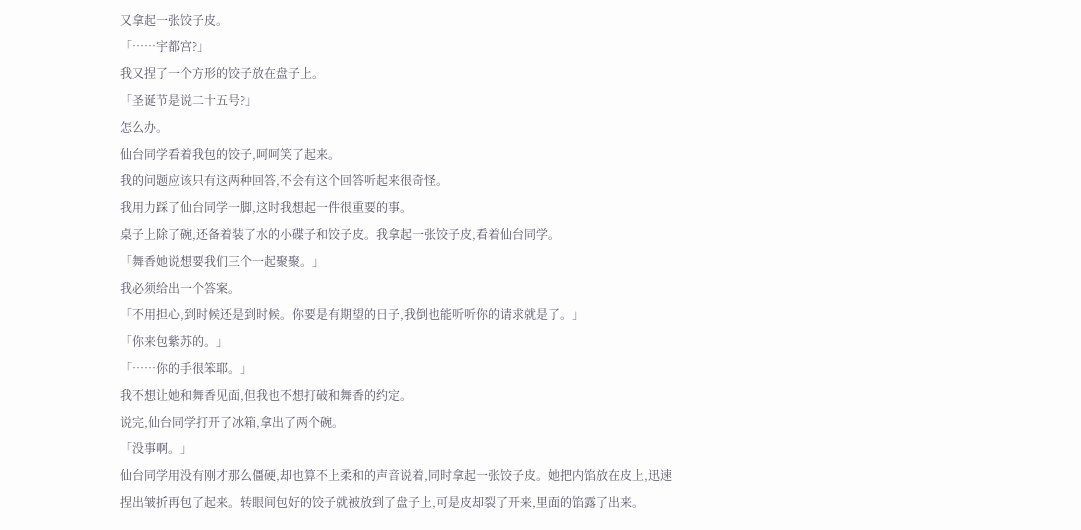又拿起一张饺子皮。
「……宇都宫?」
我又捏了一个方形的饺子放在盘子上。
「圣诞节是说二十五号?」
怎么办。
仙台同学看着我包的饺子,呵呵笑了起来。
我的问题应该只有这两种回答,不会有这个回答听起来很奇怪。
我用力踩了仙台同学一脚,这时我想起一件很重要的事。
桌子上除了碗,还备着装了水的小碟子和饺子皮。我拿起一张饺子皮,看着仙台同学。
「舞香她说想要我们三个一起聚聚。」
我必须给出一个答案。
「不用担心,到时候还是到时候。你要是有期望的日子,我倒也能听听你的请求就是了。」
「你来包紫苏的。」
「……你的手很笨耶。」
我不想让她和舞香见面,但我也不想打破和舞香的约定。
说完,仙台同学打开了冰箱,拿出了两个碗。
「没事啊。」
仙台同学用没有刚才那么僵硬,却也算不上柔和的声音说着,同时拿起一张饺子皮。她把内馅放在皮上,迅速捏出皱折再包了起来。转眼间包好的饺子就被放到了盘子上,可是皮却裂了开来,里面的馅露了出来。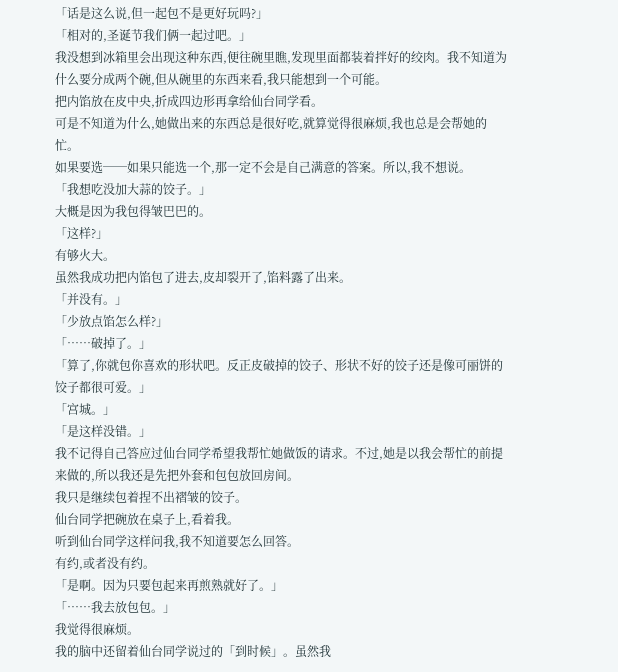「话是这么说,但一起包不是更好玩吗?」
「相对的,圣诞节我们俩一起过吧。」
我没想到冰箱里会出现这种东西,便往碗里瞧,发现里面都装着拌好的绞肉。我不知道为什么要分成两个碗,但从碗里的东西来看,我只能想到一个可能。
把内馅放在皮中央,折成四边形再拿给仙台同学看。
可是不知道为什么,她做出来的东西总是很好吃,就算觉得很麻烦,我也总是会帮她的忙。
如果要选──如果只能选一个,那一定不会是自己满意的答案。所以,我不想说。
「我想吃没加大蒜的饺子。」
大概是因为我包得皱巴巴的。
「这样?」
有够火大。
虽然我成功把内馅包了进去,皮却裂开了,馅料露了出来。
「并没有。」
「少放点馅怎么样?」
「……破掉了。」
「算了,你就包你喜欢的形状吧。反正皮破掉的饺子、形状不好的饺子还是像可丽饼的饺子都很可爱。」
「宫城。」
「是这样没错。」
我不记得自己答应过仙台同学希望我帮忙她做饭的请求。不过,她是以我会帮忙的前提来做的,所以我还是先把外套和包包放回房间。
我只是继续包着捏不出褶皱的饺子。
仙台同学把碗放在桌子上,看着我。
听到仙台同学这样问我,我不知道要怎么回答。
有约,或者没有约。
「是啊。因为只要包起来再煎熟就好了。」
「……我去放包包。」
我觉得很麻烦。
我的脑中还留着仙台同学说过的「到时候」。虽然我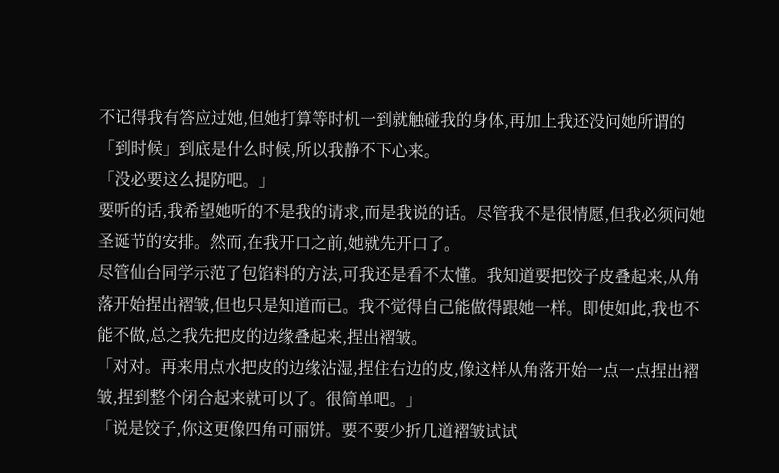不记得我有答应过她,但她打算等时机一到就触碰我的身体,再加上我还没问她所谓的「到时候」到底是什么时候,所以我静不下心来。
「没必要这么提防吧。」
要听的话,我希望她听的不是我的请求,而是我说的话。尽管我不是很情愿,但我必须问她圣诞节的安排。然而,在我开口之前,她就先开口了。
尽管仙台同学示范了包馅料的方法,可我还是看不太懂。我知道要把饺子皮叠起来,从角落开始捏出褶皱,但也只是知道而已。我不觉得自己能做得跟她一样。即使如此,我也不能不做,总之我先把皮的边缘叠起来,捏出褶皱。
「对对。再来用点水把皮的边缘沾湿,捏住右边的皮,像这样从角落开始一点一点捏出褶皱,捏到整个闭合起来就可以了。很简单吧。」
「说是饺子,你这更像四角可丽饼。要不要少折几道褶皱试试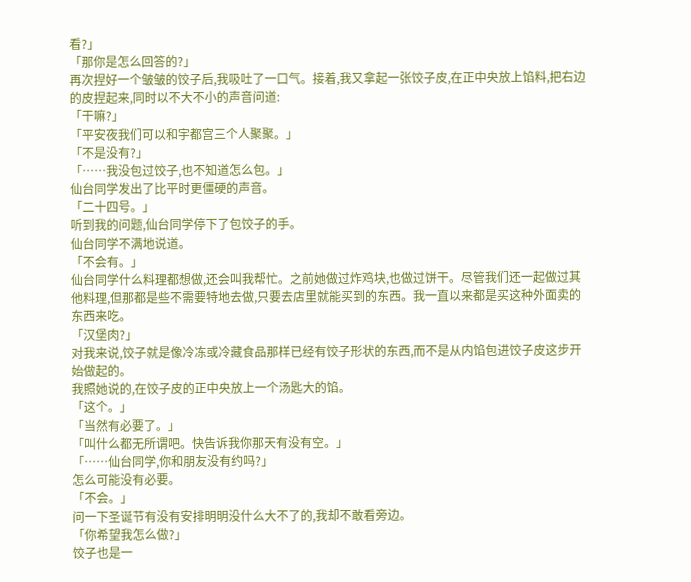看?」
「那你是怎么回答的?」
再次捏好一个皱皱的饺子后,我吸吐了一口气。接着,我又拿起一张饺子皮,在正中央放上馅料,把右边的皮捏起来,同时以不大不小的声音问道:
「干嘛?」
「平安夜我们可以和宇都宫三个人聚聚。」
「不是没有?」
「……我没包过饺子,也不知道怎么包。」
仙台同学发出了比平时更僵硬的声音。
「二十四号。」
听到我的问题,仙台同学停下了包饺子的手。
仙台同学不满地说道。
「不会有。」
仙台同学什么料理都想做,还会叫我帮忙。之前她做过炸鸡块,也做过饼干。尽管我们还一起做过其他料理,但那都是些不需要特地去做,只要去店里就能买到的东西。我一直以来都是买这种外面卖的东西来吃。
「汉堡肉?」
对我来说,饺子就是像冷冻或冷藏食品那样已经有饺子形状的东西,而不是从内馅包进饺子皮这步开始做起的。
我照她说的,在饺子皮的正中央放上一个汤匙大的馅。
「这个。」
「当然有必要了。」
「叫什么都无所谓吧。快告诉我你那天有没有空。」
「……仙台同学,你和朋友没有约吗?」
怎么可能没有必要。
「不会。」
问一下圣诞节有没有安排明明没什么大不了的,我却不敢看旁边。
「你希望我怎么做?」
饺子也是一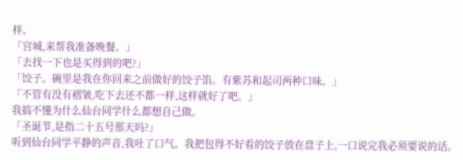样。
「宫城,来帮我准备晚餐。」
「去找一下也是买得到的吧?」
「饺子。碗里是我在你回来之前做好的饺子馅。有紫苏和起司两种口味。」
「不管有没有褶皱,吃下去还不都一样,这样就好了吧。」
我搞不懂为什么仙台同学什么都想自己做。
「圣诞节,是指二十五号那天吗?」
听到仙台同学平静的声音,我吐了口气。我把包得不好看的饺子放在盘子上,一口说完我必须要说的话。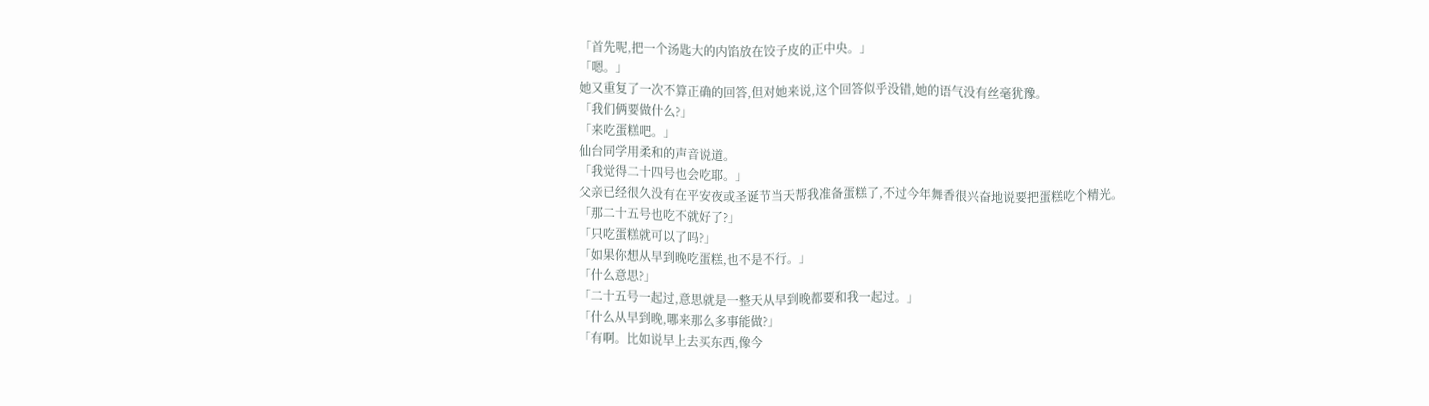「首先呢,把一个汤匙大的内馅放在饺子皮的正中央。」
「嗯。」
她又重复了一次不算正确的回答,但对她来说,这个回答似乎没错,她的语气没有丝毫犹豫。
「我们俩要做什么?」
「来吃蛋糕吧。」
仙台同学用柔和的声音说道。
「我觉得二十四号也会吃耶。」
父亲已经很久没有在平安夜或圣诞节当天帮我准备蛋糕了,不过今年舞香很兴奋地说要把蛋糕吃个精光。
「那二十五号也吃不就好了?」
「只吃蛋糕就可以了吗?」
「如果你想从早到晚吃蛋糕,也不是不行。」
「什么意思?」
「二十五号一起过,意思就是一整天从早到晚都要和我一起过。」
「什么从早到晚,哪来那么多事能做?」
「有啊。比如说早上去买东西,像今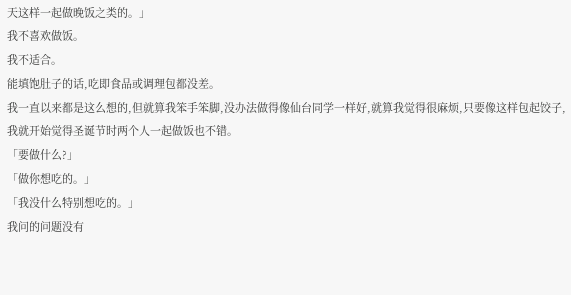天这样一起做晚饭之类的。」
我不喜欢做饭。
我不适合。
能填饱肚子的话,吃即食品或调理包都没差。
我一直以来都是这么想的,但就算我笨手笨脚,没办法做得像仙台同学一样好,就算我觉得很麻烦,只要像这样包起饺子,我就开始觉得圣诞节时两个人一起做饭也不错。
「要做什么?」
「做你想吃的。」
「我没什么特别想吃的。」
我问的问题没有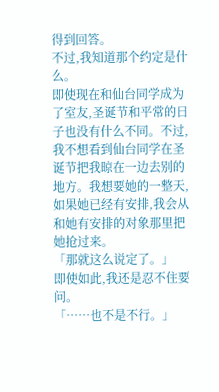得到回答。
不过,我知道那个约定是什么。
即使现在和仙台同学成为了室友,圣诞节和平常的日子也没有什么不同。不过,我不想看到仙台同学在圣诞节把我晾在一边去别的地方。我想要她的一整天,如果她已经有安排,我会从和她有安排的对象那里把她抢过来。
「那就这么说定了。」
即使如此,我还是忍不住要问。
「……也不是不行。」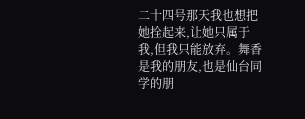二十四号那天我也想把她拴起来,让她只属于我,但我只能放弃。舞香是我的朋友,也是仙台同学的朋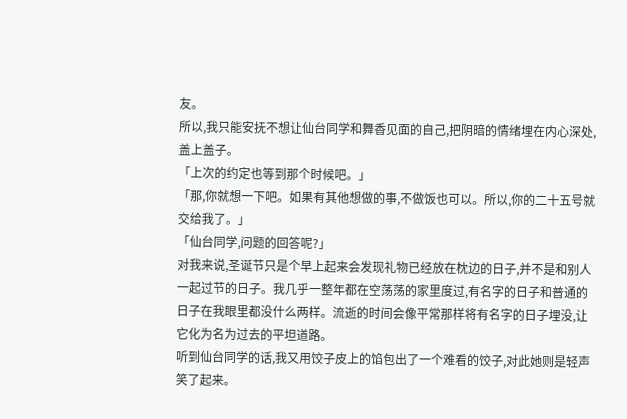友。
所以,我只能安抚不想让仙台同学和舞香见面的自己,把阴暗的情绪埋在内心深处,盖上盖子。
「上次的约定也等到那个时候吧。」
「那,你就想一下吧。如果有其他想做的事,不做饭也可以。所以,你的二十五号就交给我了。」
「仙台同学,问题的回答呢?」
对我来说,圣诞节只是个早上起来会发现礼物已经放在枕边的日子,并不是和别人一起过节的日子。我几乎一整年都在空荡荡的家里度过,有名字的日子和普通的日子在我眼里都没什么两样。流逝的时间会像平常那样将有名字的日子埋没,让它化为名为过去的平坦道路。
听到仙台同学的话,我又用饺子皮上的馅包出了一个难看的饺子,对此她则是轻声笑了起来。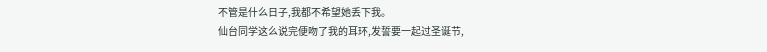不管是什么日子,我都不希望她丢下我。
仙台同学这么说完便吻了我的耳环,发誓要一起过圣诞节,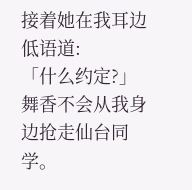接着她在我耳边低语道:
「什么约定?」
舞香不会从我身边抢走仙台同学。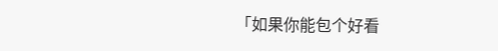「如果你能包个好看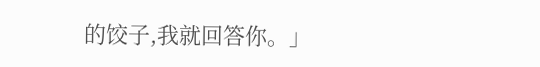的饺子,我就回答你。」